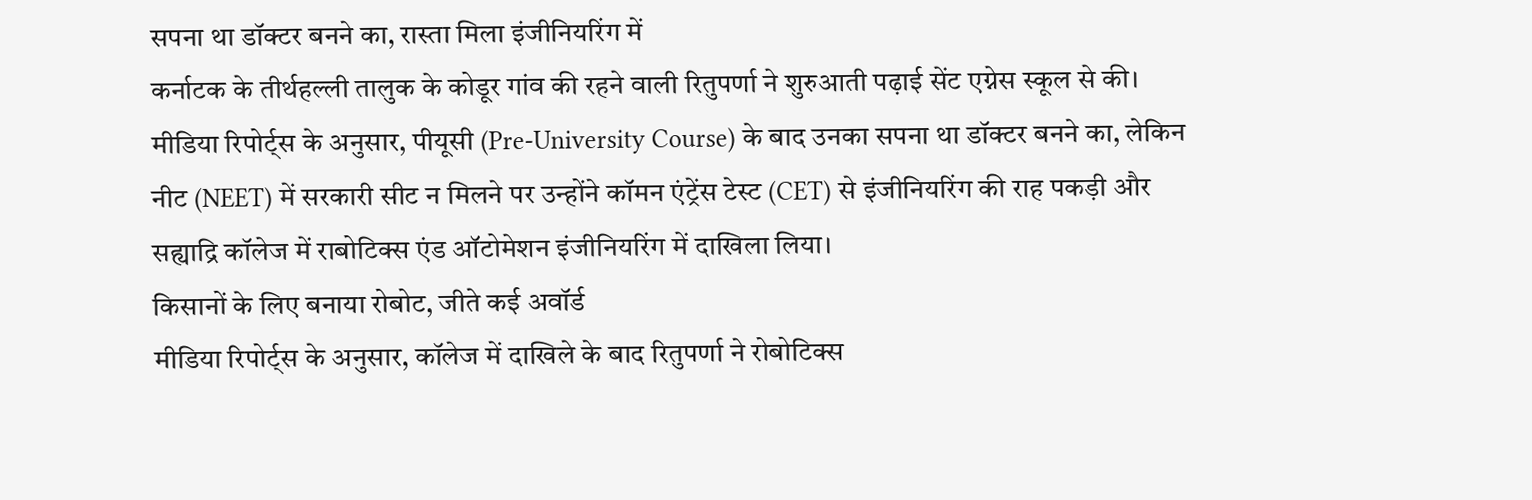सपना था डॉक्टर बनने का, रास्ता मिला इंजीनियरिंग में
कर्नाटक के तीर्थहल्ली तालुक के कोडूर गांव की रहने वाली रितुपर्णा ने शुरुआती पढ़ाई सेंट एग्नेस स्कूल से की। मीडिया रिपोर्ट्स के अनुसार, पीयूसी (Pre-University Course) के बाद उनका सपना था डॉक्टर बनने का, लेकिन नीट (NEET) में सरकारी सीट न मिलने पर उन्होंने कॉमन एंट्रेंस टेस्ट (CET) से इंजीनियरिंग की राह पकड़ी और सह्याद्रि कॉलेज में राबोटिक्स एंड ऑटोमेशन इंजीनियरिंग में दाखिला लिया।
किसानों के लिए बनाया रोबोट, जीते कई अवॉर्ड
मीडिया रिपोर्ट्स के अनुसार, कॉलेज में दाखिले के बाद रितुपर्णा ने रोबोटिक्स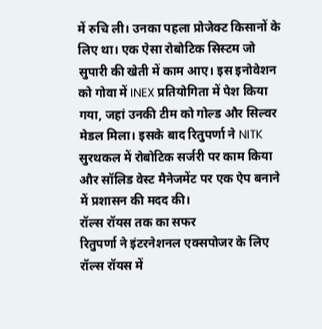में रुचि ली। उनका पहला प्रोजेक्ट किसानों के लिए था। एक ऐसा रोबोटिक सिस्टम जो सुपारी की खेती में काम आए। इस इनोवेशन को गोवा में INEX प्रतियोगिता में पेश किया गया, जहां उनकी टीम को गोल्ड और सिल्वर मेडल मिला। इसके बाद रितुपर्णा ने NITK सुरथकल में रोबोटिक सर्जरी पर काम किया और सॉलिड वेस्ट मैनेजमेंट पर एक ऐप बनाने में प्रशासन की मदद की।
रॉल्स रॉयस तक का सफर
रितुपर्णा ने इंटरनेशनल एक्सपोजर के लिए रॉल्स रॉयस में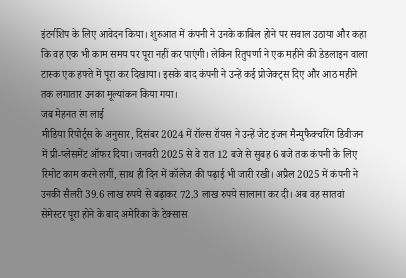इंटर्नशिप के लिए आवेदन किया। शुरुआत में कंपनी ने उनके काबिल होने पर सवाल उठाया और कहा कि वह एक भी काम समय पर पूरा नहीं कर पाएंगी। लेकिन रितुपर्णा ने एक महीने की डेडलाइन वाला टास्क एक हफ्ते में पूरा कर दिखाया। इसके बाद कंपनी ने उन्हें कई प्रोजेक्ट्स दिए और आठ महीने तक लगातार उनका मूल्यांकन किया गया।
जब मेहनत रंग लाई
मीडिया रिपोर्ट्स के अनुसार, दिसंबर 2024 में रॉल्स रॉयस ने उन्हें जेट इंजन मैन्युफैक्चरिंग डिवीजन में प्री-प्लेसमेंट ऑफर दिया। जनवरी 2025 से वे रात 12 बजे से सुबह 6 बजे तक कंपनी के लिए रिमोट काम करने लगीं, साथ ही दिन में कॉलेज की पढ़ाई भी जारी रखी। अप्रैल 2025 में कंपनी ने उनकी सैलरी 39.6 लाख रुपये से बढ़ाकर 72.3 लाख रुपये सालाना कर दी। अब वह सातवां सेमेस्टर पूरा होने के बाद अमेरिका के टेक्सास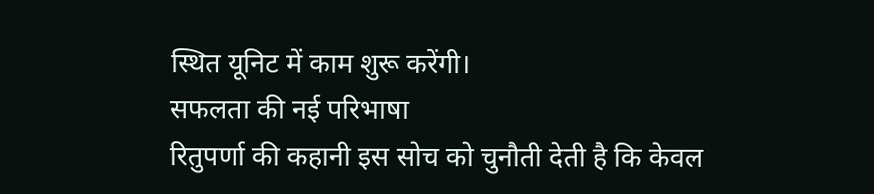स्थित यूनिट में काम शुरू करेंगी।
सफलता की नई परिभाषा
रितुपर्णा की कहानी इस सोच को चुनौती देती है कि केवल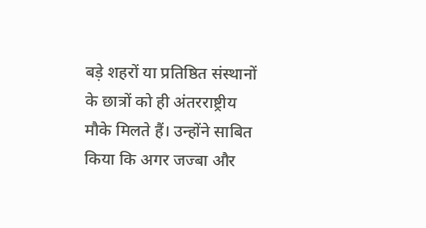बड़े शहरों या प्रतिष्ठित संस्थानों के छात्रों को ही अंतरराष्ट्रीय मौके मिलते हैं। उन्होंने साबित किया कि अगर जज्बा और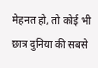मेहनत हो, तो कोई भी छात्र दुनिया की सबसे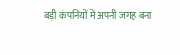बड़ी कंपनियों में अपनी जगह बना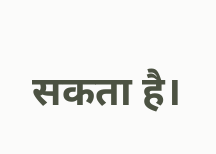सकता है।